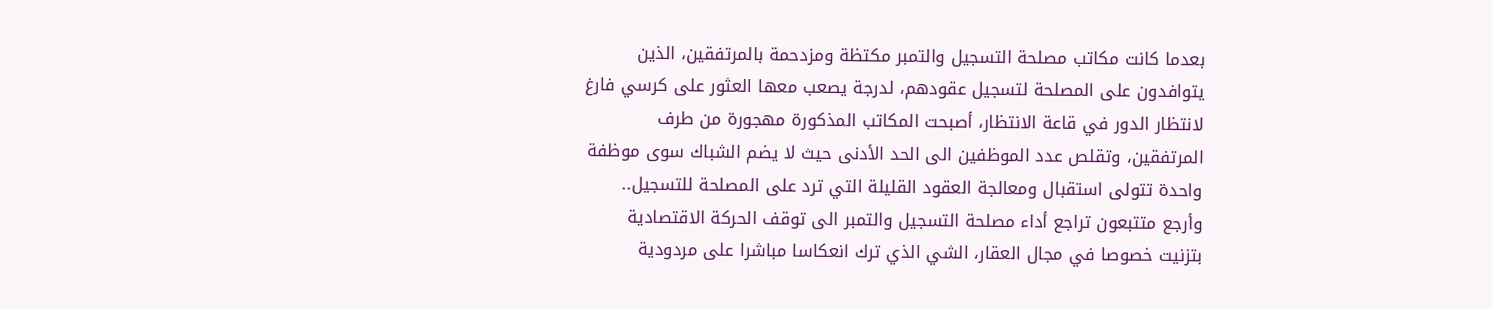بعدما كانت مكاتب مصلحة التسجيل والتمبر مكتظة ومزدحمة بالمرتفقين، الذين يتوافدون على المصلحة لتسجيل عقودهم، لدرجة يصعب معها العثور على كرسي فارغ لانتظار الدور في قاعة الانتظار، أصبحت المكاتب المذكورة مهجورة من طرف المرتفقين، وتقلص عدد الموظفين الى الحد الأدنى حيث لا يضم الشباك سوى موظفة واحدة تتولى استقبال ومعالجة العقود القليلة التي ترد على المصلحة للتسجيل..
وأرجع متتبعون تراجع أداء مصلحة التسجيل والتمبر الى توقف الحركة الاقتصادية بتزنيت خصوصا في مجال العقار، الشي الذي ترك انعكاسا مباشرا على مردودية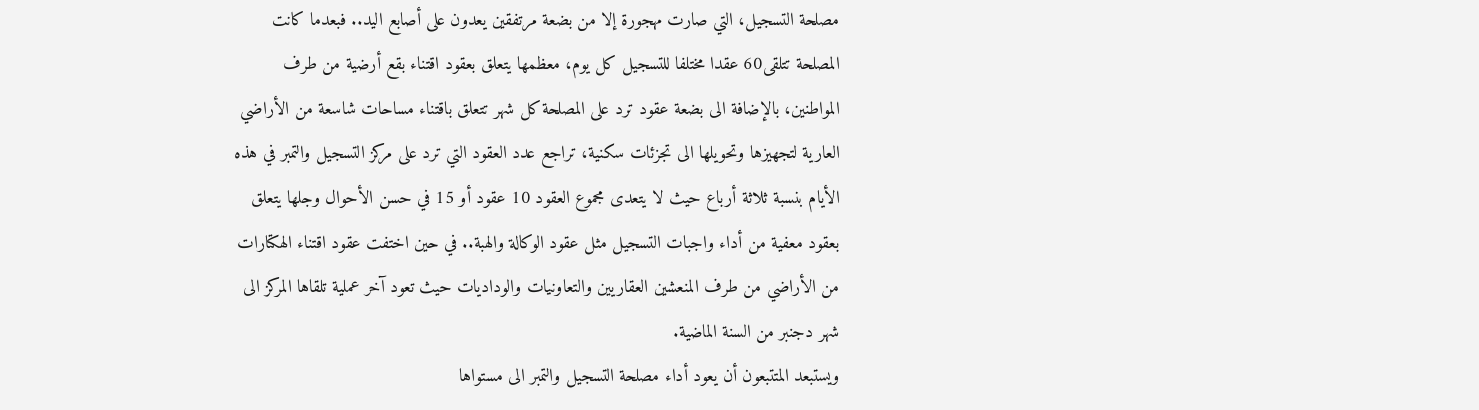مصلحة التسجيل، التي صارت مهجورة إلا من بضعة مرتفقين يعدون على أصابع اليد.. فبعدما كانت المصلحة تتلقى60 عقدا مختلفا للتسجيل كل يوم، معظمها يتعلق بعقود اقتناء بقع أرضية من طرف المواطنين، بالإضافة الى بضعة عقود ترد على المصلحة كل شهر تتعلق باقتناء مساحات شاسعة من الأراضي العارية لتجهيزها وتحويلها الى تجزئات سكنية، تراجع عدد العقود التي ترد على مركز التسجيل والتمبر في هذه الأيام بنسبة ثلاثة أرباع حيث لا يتعدى مجموع العقود 10 عقود أو 15 في حسن الأحوال وجلها يتعلق بعقود معفية من أداء واجبات التسجيل مثل عقود الوكالة والهبة.. في حين اختفت عقود اقتناء الهكتارات من الأراضي من طرف المنعشين العقاريين والتعاونيات والوداديات حيث تعود آخر عملية تلقاها المركز الى شهر دجنبر من السنة الماضية.
ويستبعد المتتبعون أن يعود أداء مصلحة التسجيل والتمبر الى مستواها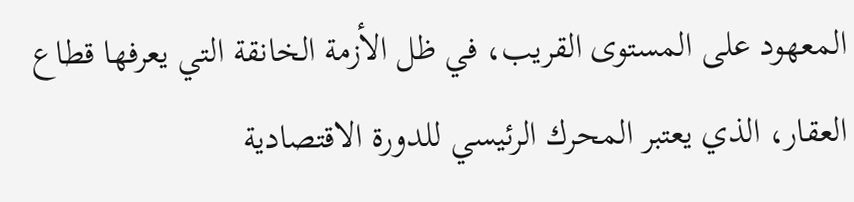المعهود على المستوى القريب، في ظل الأزمة الخانقة التي يعرفها قطاع العقار، الذي يعتبر المحرك الرئيسي للدورة الاقتصادية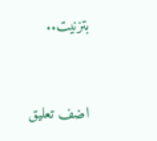بتزنيت..



اضف تعليق